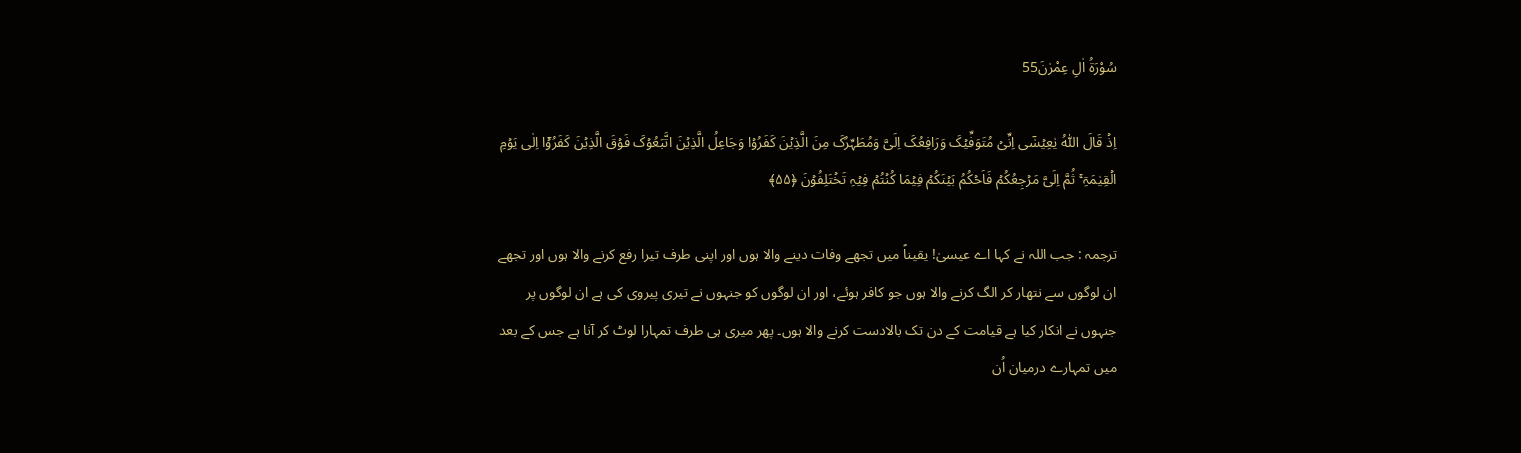سُوْرَۃُ اٰلِ عِمْرٰنَ55

اِذۡ قَالَ اللّٰہُ یٰعِیۡسٰۤی اِنِّیۡ مُتَوَفِّیۡکَ وَرَافِعُکَ اِلَیَّ وَمُطَہِّرُکَ مِنَ الَّذِیۡنَ کَفَرُوۡا وَجَاعِلُ الَّذِیۡنَ اتَّبَعُوۡکَ فَوۡقَ الَّذِیۡنَ کَفَرُوۡۤا اِلٰی یَوۡمِ الۡقِیٰمَۃِ ۚ ثُمَّ اِلَیَّ مَرۡجِعُکُمۡ فَاَحۡکُمُ بَیۡنَکُمۡ فِیۡمَا کُنۡتُمۡ فِیۡہِ تَخۡتَلِفُوۡنَ ﴿۵۵﴾

ترجمہ : جب اللہ نے کہا اے عیسیٰ! یقیناً میں تجھے وفات دینے والا ہوں اور اپنی طرف تیرا رفع کرنے والا ہوں اور تجھے ان لوگوں سے نتھار کر الگ کرنے والا ہوں جو کافر ہوئے، اور ان لوگوں کو جنہوں نے تیری پیروی کی ہے ان لوگوں پر جنہوں نے انکار کیا ہے قیامت کے دن تک بالادست کرنے والا ہوں۔ پھر میری ہی طرف تمہارا لوٹ کر آنا ہے جس کے بعد میں تمہارے درمیان اُن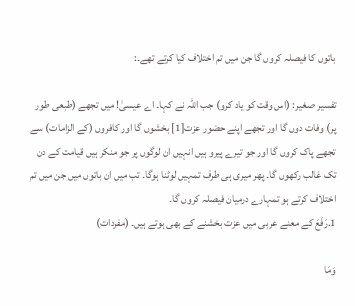باتوں کا فیصلہ کروں گا جن میں تم اختلاف کیا کرتے تھے۔:

تفسیر صغیر: (اس وقت کو یاد کرو) جب اللہ نے کہا۔ اے عیسیٰ! میں تجھے (طبعی طور پر) وفات دوں گا اور تجھے اپنے حضور عزت[1] بخشوں گا اور کافروں (کے الزامات) سے تجھے پاک کروں گا اور جو تیرے پیرو ہیں انہیں ان لوگوں پر جو منکر ہیں قیامت کے دن تک غالب رکھوں گا۔ پھر میری ہی طرف تمہیں لوٹنا ہوگا۔ تب میں ان باتوں میں جن میں تم اختلاف کرتے ہو تمہارے درمیان فیصلہ کروں گا۔
1.رَفَعَ کے معنے عربی میں عزت بخشنے کے بھی ہوتے ہیں۔ (مفردات)

وَمَا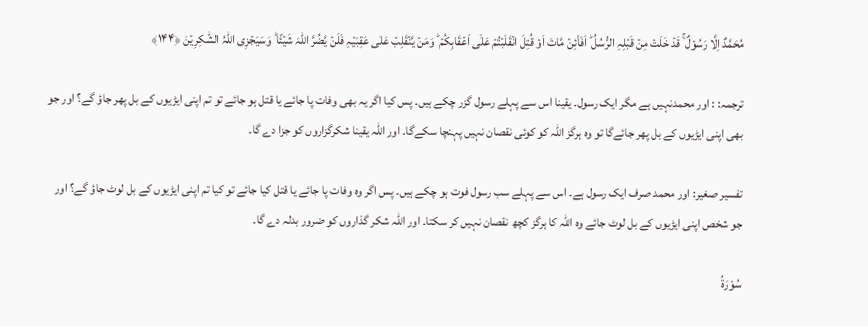مُحَمَّدٌ اِلَّا رَسُوۡلٌ ۚ قَدۡ خَلَتۡ مِنۡ قَبۡلِہِ الرُّسُلُ ؕ اَفَا۠ئِنۡ مَّاتَ اَوۡ قُتِلَ انۡقَلَبۡتُمۡ عَلٰۤی اَعۡقَابِکُمۡ ؕ وَمَنۡ یَّنۡقَلِبۡ عَلٰی عَقِبَیۡہِ فَلَنۡ یَّضُرَّ اللّٰہَ شَیۡئًا ؕ وَسَیَجۡزِی اللّٰہُ الشّٰکِرِیۡنَ ﴿۱۴۴﴾

ترجمہ: : اور محمدنہیں ہے مگر ایک رسول۔ یقینا اس سے پہلے رسول گزر چکے ہیں۔ پس کیا اگر یہ بھی وفات پا جائے یا قتل ہو جائے تو تم اپنی ایڑیوں کے بل پھر جاؤ گے؟ اور جو بھی اپنی ایڑیوں کے بل پھر جائےگا تو وہ ہرگز اللہ کو کوئی نقصان نہیں پہنچا سکےگا۔ اور اللہ یقینا شکرگزاروں کو جزا دے گا۔

تفسیر صغیر: اور محمد صرف ایک رسول ہے۔ اس سے پہلے سب رسول فوت ہو چکے ہیں۔ پس اگر وہ وفات پا جائے یا قتل کیا جائے تو کیا تم اپنی ایڑیوں کے بل لوٹ جاؤ گے؟ اور جو شخص اپنی ایڑیوں کے بل لوٹ جائے وہ اللہ کا ہرگز کچھ نقصان نہیں کر سکتا۔ اور اللہ شکر گذاروں کو ضرور بدلہ دے گا۔

سُوْرَۃُ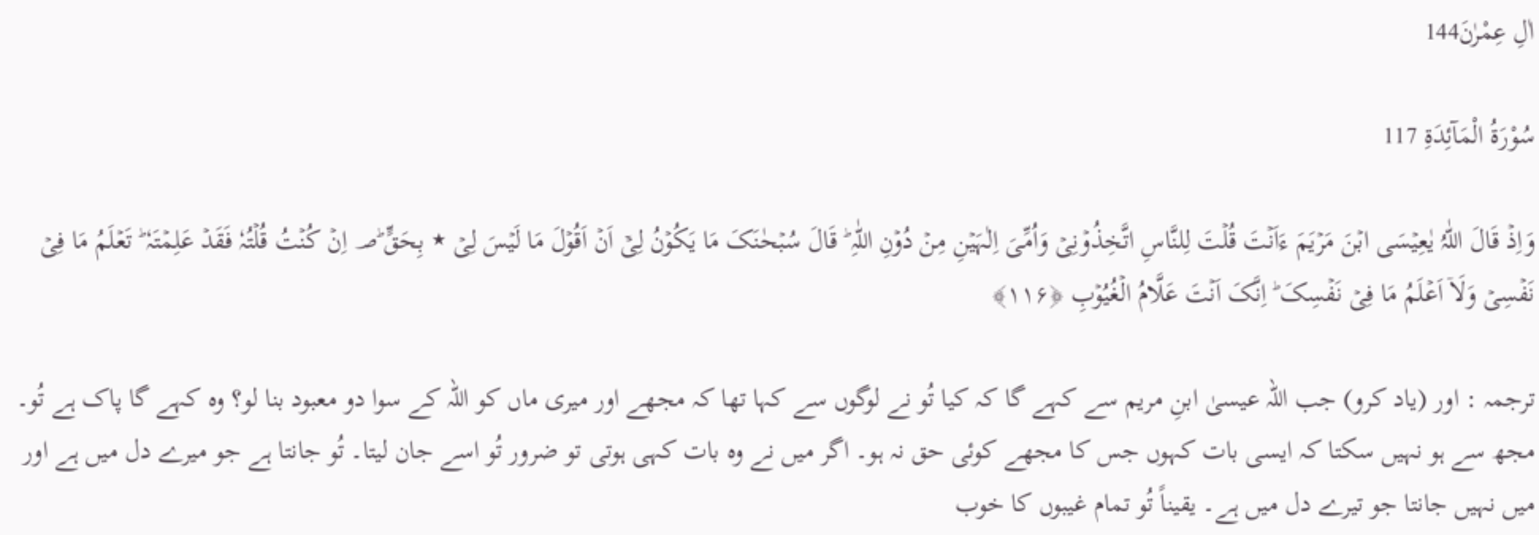اٰلِ عِمْرٰنَ144

سُوْرَۃُ الْمَآئِدَۃِ 117

وَاِذۡ قَالَ اللّٰہُ یٰعِیۡسَی ابۡنَ مَرۡیَمَ ءَاَنۡتَ قُلۡتَ لِلنَّاسِ اتَّخِذُوۡنِیۡ وَاُمِّیَ اِلٰہَیۡنِ مِنۡ دُوۡنِ اللّٰہِ ؕ قَالَ سُبۡحٰنَکَ مَا یَکُوۡنُ لِیۡۤ اَنۡ اَقُوۡلَ مَا لَیۡسَ لِیۡ ٭ بِحَقٍّ ؕ؃ اِنۡ کُنۡتُ قُلۡتُہٗ فَقَدۡ عَلِمۡتَہٗ ؕ تَعۡلَمُ مَا فِیۡ نَفۡسِیۡ وَلَاۤ اَعۡلَمُ مَا فِیۡ نَفۡسِکَ ؕ اِنَّکَ اَنۡتَ عَلَّامُ الۡغُیُوۡبِ ﴿۱۱۶﴾

ترجمہ : اور (یاد کرو) جب اللہ عیسیٰ ابنِ مریم سے کہے گا کہ کیا تُو نے لوگوں سے کہا تھا کہ مجھے اور میری ماں کو اللہ کے سوا دو معبود بنا لو؟ وہ کہے گا پاک ہے تُو۔ مجھ سے ہو نہیں سکتا کہ ایسی بات کہوں جس کا مجھے کوئی حق نہ ہو۔ اگر میں نے وہ بات کہی ہوتی تو ضرور تُو اسے جان لیتا۔ تُو جانتا ہے جو میرے دل میں ہے اور میں نہیں جانتا جو تیرے دل میں ہے۔ یقیناً تُو تمام غیبوں کا خوب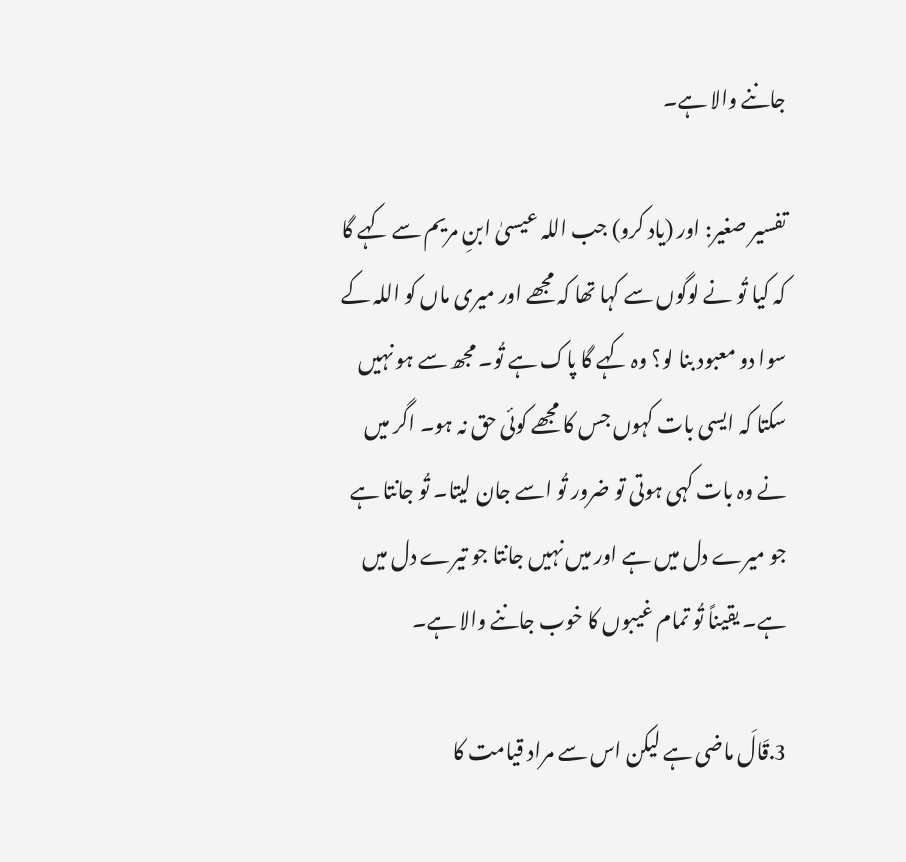جاننے والا ہے۔

تفسیر صغیر: اور (یاد کرو) جب اللہ عیسیٰ ابنِ مریم سے کہے گا کہ کیا تُو نے لوگوں سے کہا تھا کہ مجھے اور میری ماں کو اللہ کے سوا دو معبود بنا لو؟ وہ کہے گا پاک ہے تُو۔ مجھ سے ہو نہیں سکتا کہ ایسی بات کہوں جس کا مجھے کوئی حق نہ ہو۔ اگر میں نے وہ بات کہی ہوتی تو ضرور تُو اسے جان لیتا۔ تُو جانتا ہے جو میرے دل میں ہے اور میں نہیں جانتا جو تیرے دل میں ہے۔ یقیناً تُو تمام غیبوں کا خوب جاننے والا ہے۔

3.قَالَ ماضی ہے لیکن اس سے مراد قیامت کا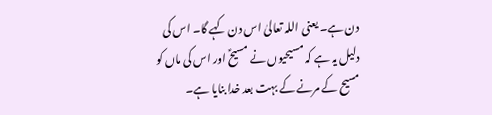دن ہے۔ یعنی اللہ تعالیٰ اس دن کہے گا۔ اس کی دلیل یہ ہے کہ مسیحیوں نے مسیحؑ اور اس کی ماں کو مسیح کے مرنے کے بہت بعد خدا بنایا ہے۔